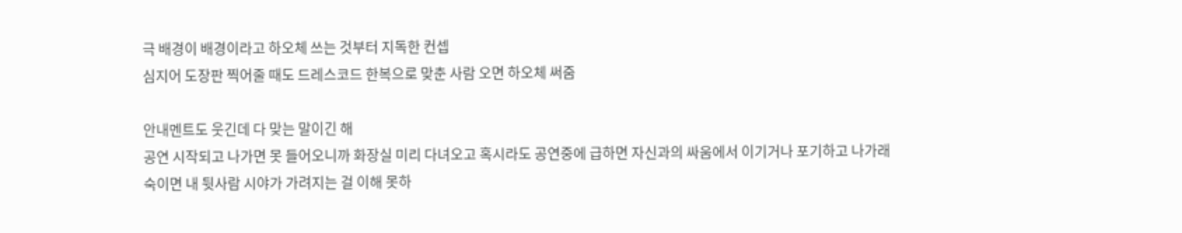극 배경이 배경이라고 하오체 쓰는 것부터 지독한 컨셉
심지어 도장판 찍어줄 때도 드레스코드 한복으로 맞춘 사람 오면 하오체 써줌

안내멘트도 웃긴데 다 맞는 말이긴 해
공연 시작되고 나가면 못 들어오니까 화장실 미리 다녀오고 혹시라도 공연중에 급하면 자신과의 싸움에서 이기거나 포기하고 나가래
숙이면 내 뒷사람 시야가 가려지는 걸 이해 못하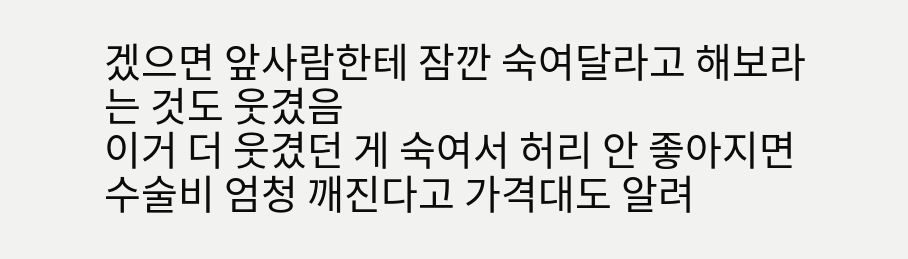겠으면 앞사람한테 잠깐 숙여달라고 해보라는 것도 웃겼음
이거 더 웃겼던 게 숙여서 허리 안 좋아지면 수술비 엄청 깨진다고 가격대도 알려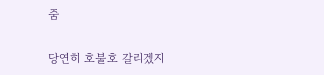줌

당연히 호불호 갈리겠지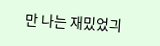만 나는 재밌었긔